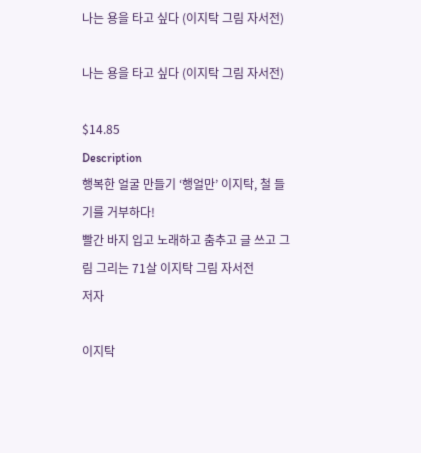나는 용을 타고 싶다 (이지탁 그림 자서전)

나는 용을 타고 싶다 (이지탁 그림 자서전)

$14.85
Description
행복한 얼굴 만들기 ‘행얼만’ 이지탁, 철 들기를 거부하다!
빨간 바지 입고 노래하고 춤추고 글 쓰고 그림 그리는 71살 이지탁 그림 자서전
저자

이지탁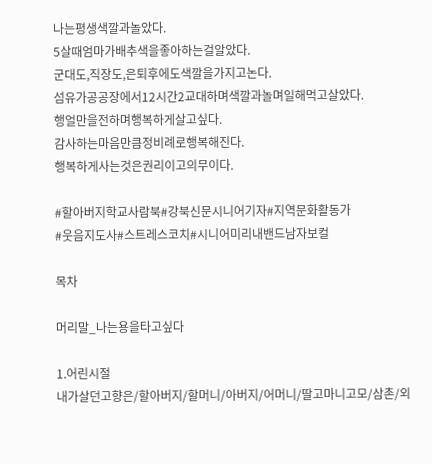나는평생색깔과놀았다.
5살때엄마가배추색을좋아하는걸알았다.
군대도,직장도,은퇴후에도색깔을가지고논다.
섬유가공공장에서12시간2교대하며색깔과놀며일해먹고살았다.
행얼만을전하며행복하게살고싶다.
감사하는마음만큼정비례로행복해진다.
행복하게사는것은권리이고의무이다.

#할아버지학교사람북#강북신문시니어기자#지역문화활동가
#웃음지도사#스트레스코치#시니어미리내밴드남자보컬

목차

머리말_나는용을타고싶다

1.어린시절
내가살던고향은/할아버지/할머니/아버지/어머니/딸고마니고모/삼촌/외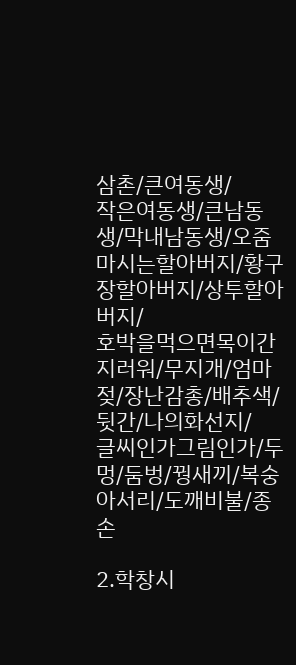삼촌/큰여동생/
작은여동생/큰남동생/막내남동생/오줌마시는할아버지/황구장할아버지/상투할아버지/
호박을먹으면목이간지러워/무지개/엄마젖/장난감총/배추색/뒷간/나의화선지/
글씨인가그림인가/두멍/둠벙/꿩새끼/복숭아서리/도깨비불/종손

2.학창시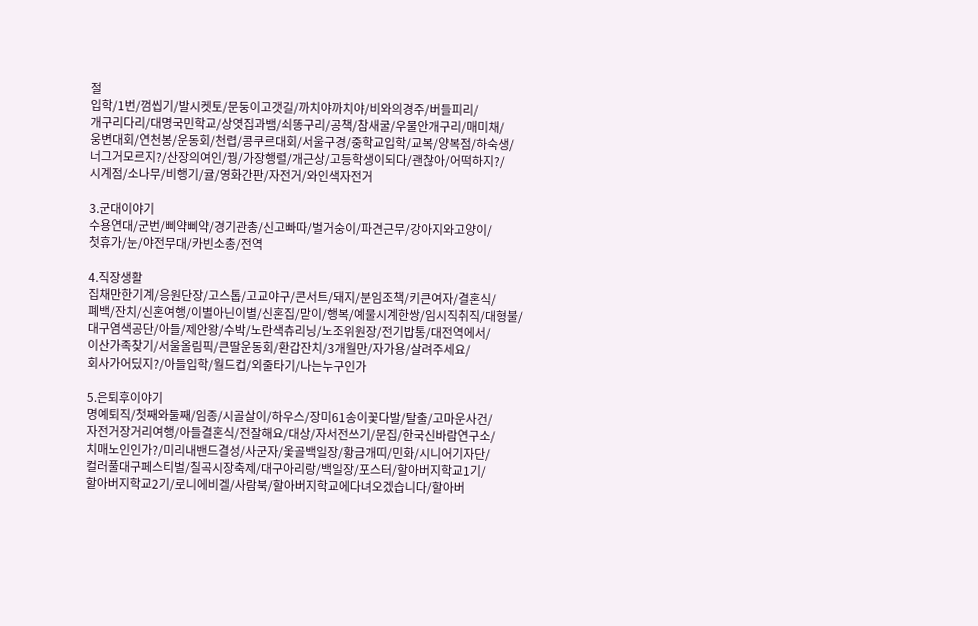절
입학/1번/껌씹기/발시켓토/문둥이고갯길/까치야까치야/비와의경주/버들피리/
개구리다리/대명국민학교/상엿집과뱀/쇠똥구리/공책/참새굴/우물안개구리/매미채/
웅변대회/연천봉/운동회/천렵/콩쿠르대회/서울구경/중학교입학/교복/양복점/하숙생/
너그거모르지?/산장의여인/꿩/가장행렬/개근상/고등학생이되다/괜찮아/어떡하지?/
시계점/소나무/비행기/귤/영화간판/자전거/와인색자전거

3.군대이야기
수용연대/군번/삐약삐약/경기관총/신고빠따/벌거숭이/파견근무/강아지와고양이/
첫휴가/눈/야전무대/카빈소총/전역

4.직장생활
집채만한기계/응원단장/고스톱/고교야구/콘서트/돼지/분임조책/키큰여자/결혼식/
폐백/잔치/신혼여행/이별아닌이별/신혼집/맏이/행복/예물시계한쌍/임시직취직/대형불/
대구염색공단/아들/제안왕/수박/노란색츄리닝/노조위원장/전기밥통/대전역에서/
이산가족찾기/서울올림픽/큰딸운동회/환갑잔치/3개월만/자가용/살려주세요/
회사가어딨지?/아들입학/월드컵/외줄타기/나는누구인가

5.은퇴후이야기
명예퇴직/첫째와둘째/임종/시골살이/하우스/장미61송이꽃다발/탈출/고마운사건/
자전거장거리여행/아들결혼식/전잘해요/대상/자서전쓰기/문집/한국신바람연구소/
치매노인인가?/미리내밴드결성/사군자/옻골백일장/황금개띠/민화/시니어기자단/
컬러풀대구페스티벌/칠곡시장축제/대구아리랑/백일장/포스터/할아버지학교1기/
할아버지학교2기/로니에비겔/사람북/할아버지학교에다녀오겠습니다/할아버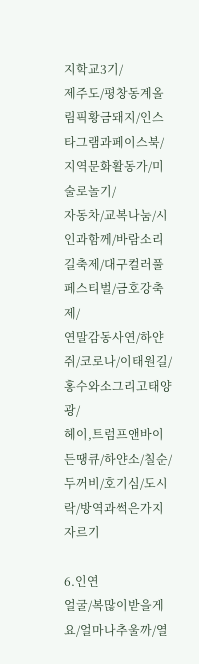지학교3기/
제주도/평창동계올림픽황금돼지/인스타그램과페이스북/지역문화활동가/미술로놀기/
자동차/교복나눔/시인과함께/바람소리길축제/대구컬러풀페스티벌/금호강축제/
연말감동사연/하얀쥐/코로나/이태원길/홍수와소그리고태양광/
헤이,트럼프앤바이든땡큐/하얀소/칠순/두꺼비/호기심/도시락/방역과썩은가지자르기

6.인연
얼굴/복많이받을게요/얼마나추울까/열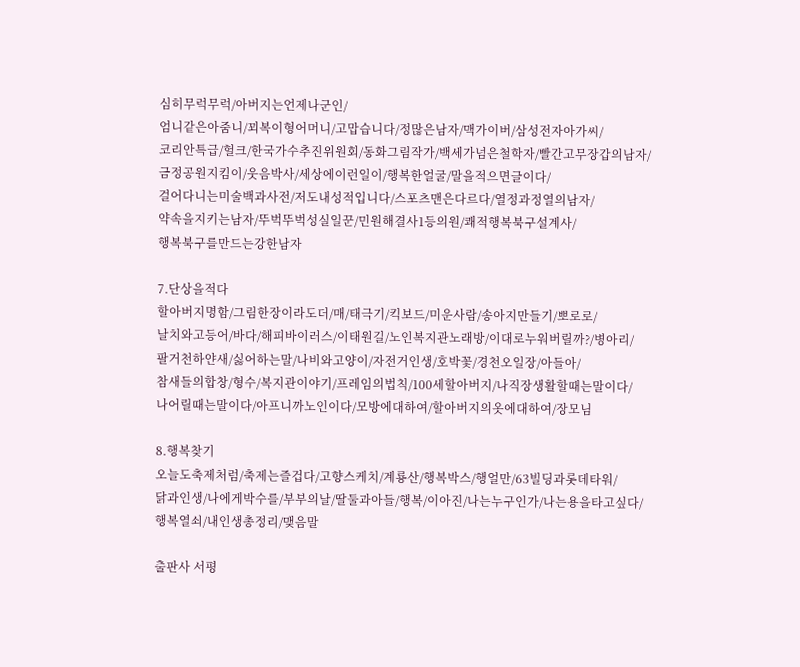심히무럭무럭/아버지는언제나군인/
엄니같은아줌니/꾀복이형어머니/고맙습니다/정많은남자/맥가이버/삼성전자아가씨/
코리안특급/헐크/한국가수추진위원회/동화그림작가/백세가넘은철학자/빨간고무장갑의남자/
금정공원지킴이/웃음박사/세상에이런일이/행복한얼굴/말을적으면글이다/
걸어다니는미술백과사전/저도내성적입니다/스포츠맨은다르다/열정과정열의남자/
약속을지키는남자/뚜벅뚜벅성실일꾼/민원해결사1등의원/쾌적행복북구설계사/
행복북구를만드는강한남자

7.단상을적다
할아버지명함/그림한장이라도더/매/태극기/킥보드/미운사람/송아지만들기/뽀로로/
날치와고등어/바다/해피바이러스/이태원길/노인복지관노래방/이대로누워버릴까?/병아리/
팔거천하얀새/싫어하는말/나비와고양이/자전거인생/호박꽃/경천오일장/아들아/
참새들의합창/형수/복지관이야기/프레임의법칙/100세할아버지/나직장생활할때는말이다/
나어릴때는말이다/아프니까노인이다/모방에대하여/할아버지의옷에대하여/장모님

8.행복찾기
오늘도축제처럼/축제는즐겁다/고향스케치/계룡산/행복박스/행얼만/63빌딩과롯데타워/
닭과인생/나에게박수를/부부의날/딸둘과아들/행복/이아진/나는누구인가/나는용을타고싶다/
행복열쇠/내인생총정리/맺음말

출판사 서평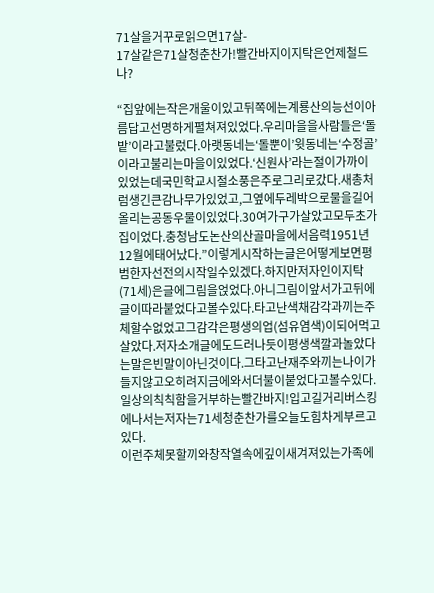71살을거꾸로읽으면17살-
17살같은71살청춘찬가!빨간바지이지탁은언제철드나?

“집앞에는작은개울이있고뒤쪽에는계룡산의능선이아름답고선명하게펼쳐져있었다.우리마을을사람들은‘돌밭’이라고불렀다.아랫동네는‘돌뿐이’윗동네는‘수정골’이라고불리는마을이있었다.‘신원사’라는절이가까이있었는데국민학교시절소풍은주로그리로갔다.새총처럼생긴큰감나무가있었고,그옆에두레박으로물을길어올리는공동우물이있었다.30여가구가살았고모두초가집이었다.충청남도논산의산골마을에서음력1951년12월에태어났다.”이렇게시작하는글은어떻게보면평범한자선전의시작일수있겠다.하지만저자인이지탁(71세)은글에그림을얹었다.아니그림이앞서가고뒤에글이따라붙었다고볼수있다.타고난색채감각과끼는주체할수없었고그감각은평생의업(섬유염색)이되어먹고살았다.저자소개글에도드러나듯이평생색깔과놀았다는말은빈말이아닌것이다.그타고난재주와끼는나이가들지않고오히려지금에와서더불이붙었다고볼수있다.일상의칙칙함을거부하는빨간바지!입고길거리버스킹에나서는저자는71세청춘찬가를오늘도힘차게부르고있다.
이런주체못할끼와창작열속에깊이새겨져있는가족에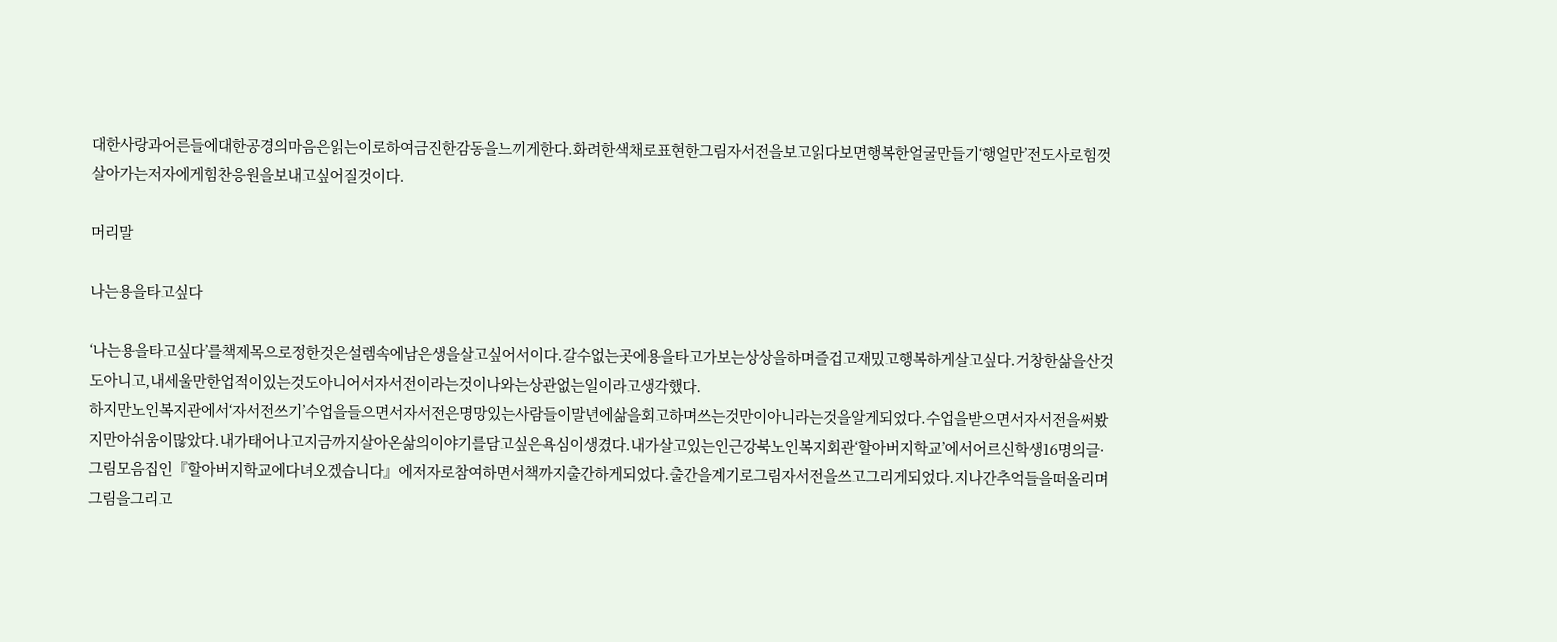대한사랑과어른들에대한공경의마음은읽는이로하여금진한감동을느끼게한다.화려한색채로표현한그림자서전을보고읽다보면행복한얼굴만들기‘행얼만’전도사로힘껏살아가는저자에게힘찬응원을보내고싶어질것이다.

머리말

나는용을타고싶다

‘나는용을타고싶다’를책제목으로정한것은설렘속에남은생을살고싶어서이다.갈수없는곳에용을타고가보는상상을하며즐겁고재밌고행복하게살고싶다.거창한삶을산것도아니고,내세울만한업적이있는것도아니어서자서전이라는것이나와는상관없는일이라고생각했다.
하지만노인복지관에서‘자서전쓰기’수업을들으면서자서전은명망있는사람들이말년에삶을회고하며쓰는것만이아니라는것을알게되었다.수업을받으면서자서전을써봤지만아쉬움이많았다.내가태어나고지금까지살아온삶의이야기를담고싶은욕심이생겼다.내가살고있는인근강북노인복지회관‘할아버지학교’에서어르신학생16명의글·그림모음집인『할아버지학교에다녀오겠습니다』에저자로참여하면서책까지출간하게되었다.출간을계기로그림자서전을쓰고그리게되었다.지나간추억들을떠올리며그림을그리고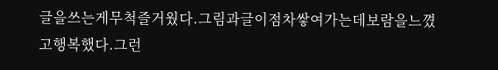글을쓰는게무척즐거웠다.그림과글이점차쌓여가는데보람을느꼈고행복했다.그런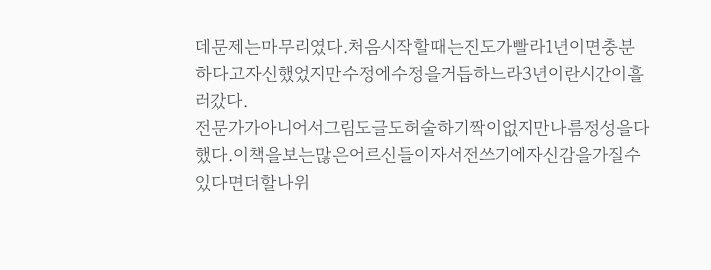데문제는마무리였다.처음시작할때는진도가빨라1년이면충분하다고자신했었지만수정에수정을거듭하느라3년이란시간이흘러갔다.
전문가가아니어서그림도글도허술하기짝이없지만나름정성을다했다.이책을보는많은어르신들이자서전쓰기에자신감을가질수있다면더할나위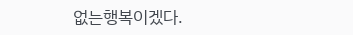없는행복이겠다.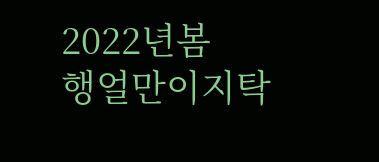2022년봄
행얼만이지탁